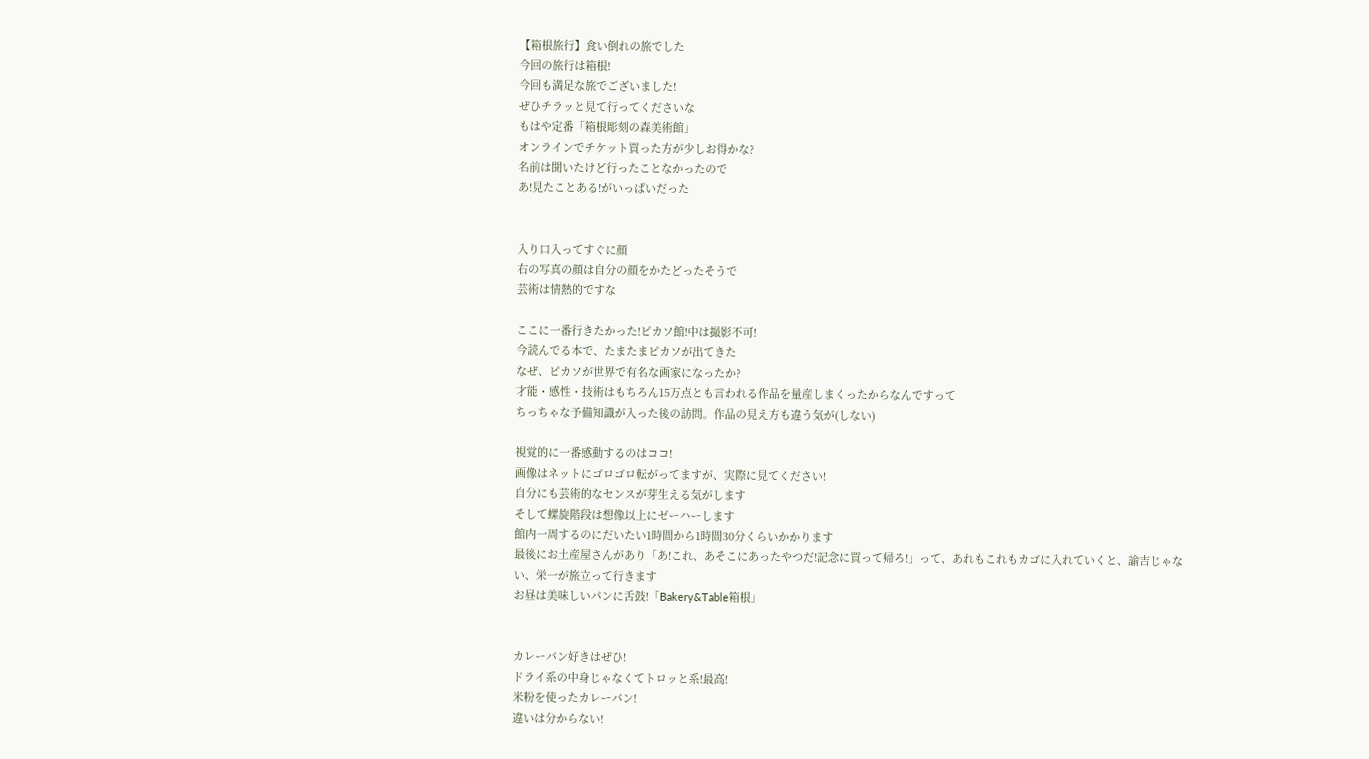【箱根旅行】食い倒れの旅でした
今回の旅行は箱根!
今回も満足な旅でございました!
ぜひチラッと見て行ってくださいな
もはや定番「箱根彫刻の森美術館」
オンラインでチケット買った方が少しお得かな?
名前は聞いたけど行ったことなかったので
あ!見たことある!がいっぱいだった


入り口入ってすぐに顔
右の写真の顔は自分の顔をかたどったそうで
芸術は情熱的ですな

ここに一番行きたかった!ピカソ館!中は撮影不可!
今読んでる本で、たまたまピカソが出てきた
なぜ、ピカソが世界で有名な画家になったか?
才能・感性・技術はもちろん15万点とも言われる作品を量産しまくったからなんですって
ちっちゃな予備知識が入った後の訪問。作品の見え方も違う気が(しない)

視覚的に一番感動するのはココ!
画像はネットにゴロゴロ転がってますが、実際に見てください!
自分にも芸術的なセンスが芽生える気がします
そして螺旋階段は想像以上にゼーハーします
館内一周するのにだいたい1時間から1時間30分くらいかかります
最後にお土産屋さんがあり「あ!これ、あそこにあったやつだ!記念に買って帰ろ!」って、あれもこれもカゴに入れていくと、諭吉じゃない、栄一が旅立って行きます
お昼は美味しいパンに舌鼓!「Bakery&Table箱根」


カレーパン好きはぜひ!
ドライ系の中身じゃなくてトロッと系!最高!
米粉を使ったカレーパン!
違いは分からない!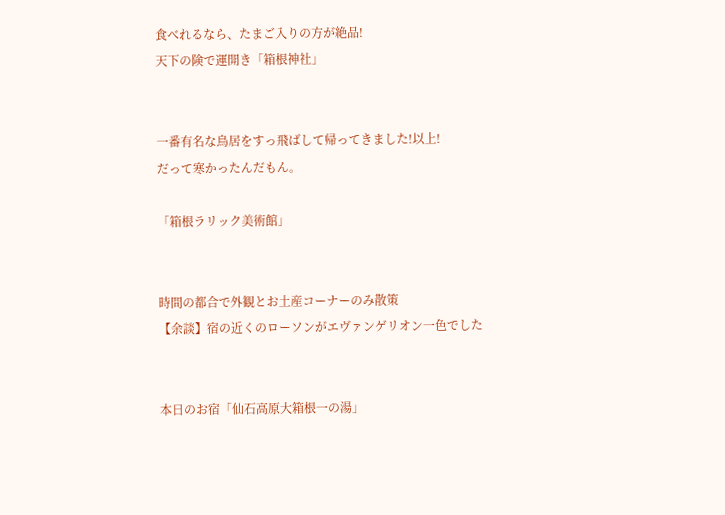食べれるなら、たまご入りの方が絶品!
天下の険で運開き「箱根神社」


一番有名な鳥居をすっ飛ばして帰ってきました!以上!
だって寒かったんだもん。

「箱根ラリック美術館」


時間の都合で外観とお土産コーナーのみ散策
【余談】宿の近くのローソンがエヴァンゲリオン一色でした


本日のお宿「仙石高原大箱根一の湯」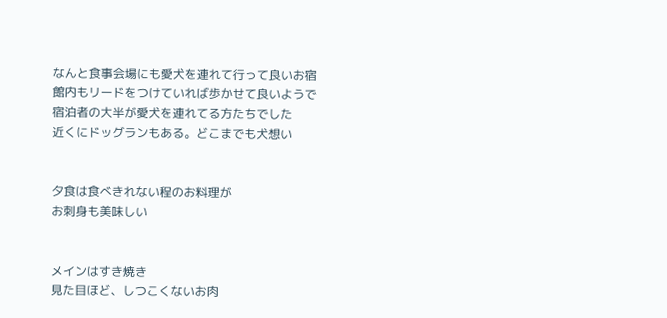なんと食事会場にも愛犬を連れて行って良いお宿
館内もリードをつけていれば歩かせて良いようで
宿泊者の大半が愛犬を連れてる方たちでした
近くにドッグランもある。どこまでも犬想い


夕食は食べきれない程のお料理が
お刺身も美味しい


メインはすき焼き
見た目ほど、しつこくないお肉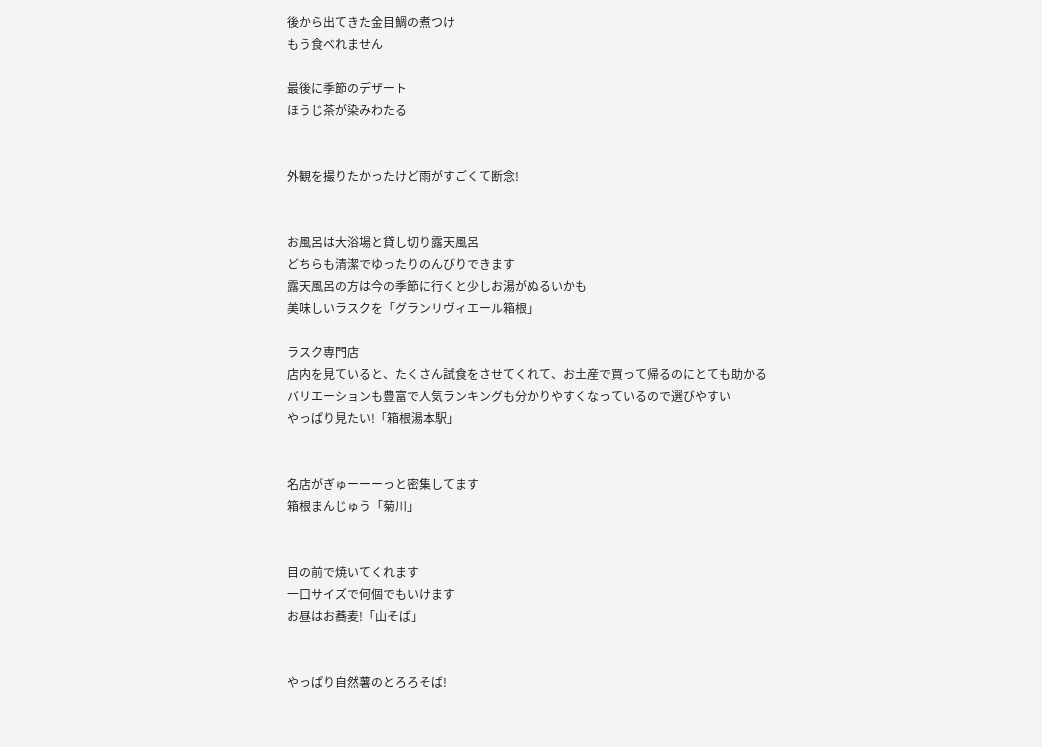後から出てきた金目鯛の煮つけ
もう食べれません

最後に季節のデザート
ほうじ茶が染みわたる


外観を撮りたかったけど雨がすごくて断念!


お風呂は大浴場と貸し切り露天風呂
どちらも清潔でゆったりのんびりできます
露天風呂の方は今の季節に行くと少しお湯がぬるいかも
美味しいラスクを「グランリヴィエール箱根」

ラスク専門店
店内を見ていると、たくさん試食をさせてくれて、お土産で買って帰るのにとても助かる
バリエーションも豊富で人気ランキングも分かりやすくなっているので選びやすい
やっぱり見たい!「箱根湯本駅」


名店がぎゅーーーっと密集してます
箱根まんじゅう「菊川」


目の前で焼いてくれます
一口サイズで何個でもいけます
お昼はお蕎麦!「山そば」


やっぱり自然薯のとろろそば!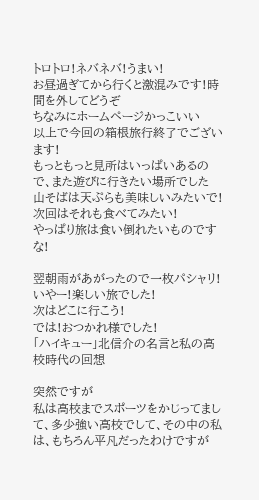トロトロ!ネバネバ!うまい!
お昼過ぎてから行くと激混みです!時間を外してどうぞ
ちなみにホームページかっこいい
以上で今回の箱根旅行終了でございます!
もっともっと見所はいっぱいあるので、また遊びに行きたい場所でした
山そばは天ぷらも美味しいみたいで!次回はそれも食べてみたい!
やっぱり旅は食い倒れたいものですな!

翌朝雨があがったので一枚パシャリ!
いやー!楽しい旅でした!
次はどこに行こう!
では!おつかれ様でした!
「ハイキュー」北信介の名言と私の高校時代の回想

突然ですが
私は高校までスポーツをかじってまして、多少強い高校でして、その中の私は、もちろん平凡だったわけですが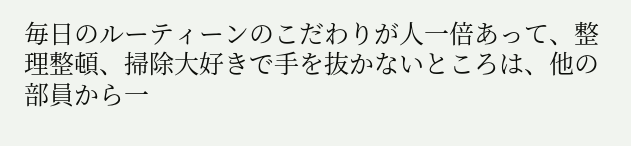毎日のルーティーンのこだわりが人一倍あって、整理整頓、掃除大好きで手を抜かないところは、他の部員から一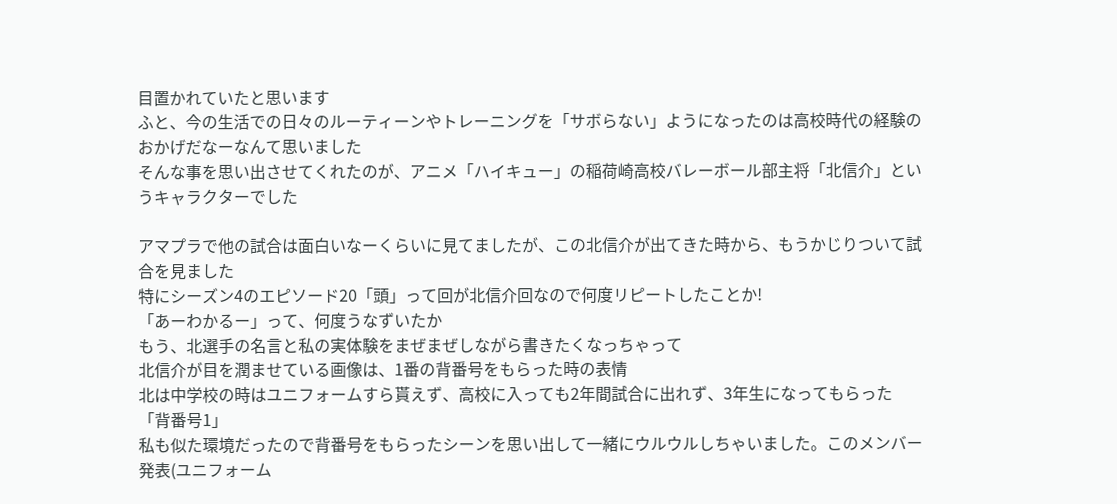目置かれていたと思います
ふと、今の生活での日々のルーティーンやトレーニングを「サボらない」ようになったのは高校時代の経験のおかげだなーなんて思いました
そんな事を思い出させてくれたのが、アニメ「ハイキュー」の稲荷崎高校バレーボール部主将「北信介」というキャラクターでした

アマプラで他の試合は面白いなーくらいに見てましたが、この北信介が出てきた時から、もうかじりついて試合を見ました
特にシーズン4のエピソード20「頭」って回が北信介回なので何度リピートしたことか!
「あーわかるー」って、何度うなずいたか
もう、北選手の名言と私の実体験をまぜまぜしながら書きたくなっちゃって
北信介が目を潤ませている画像は、1番の背番号をもらった時の表情
北は中学校の時はユニフォームすら貰えず、高校に入っても2年間試合に出れず、3年生になってもらった「背番号1」
私も似た環境だったので背番号をもらったシーンを思い出して一緒にウルウルしちゃいました。このメンバー発表(ユニフォーム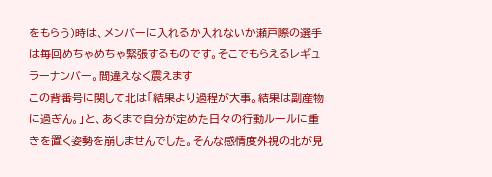をもらう)時は、メンバーに入れるか入れないか瀬戸際の選手は毎回めちゃめちゃ緊張するものです。そこでもらえるレギュラーナンバー。間違えなく震えます
この背番号に関して北は「結果より過程が大事。結果は副産物に過ぎん。」と、あくまで自分が定めた日々の行動ルールに重きを置く姿勢を崩しませんでした。そんな感情度外視の北が見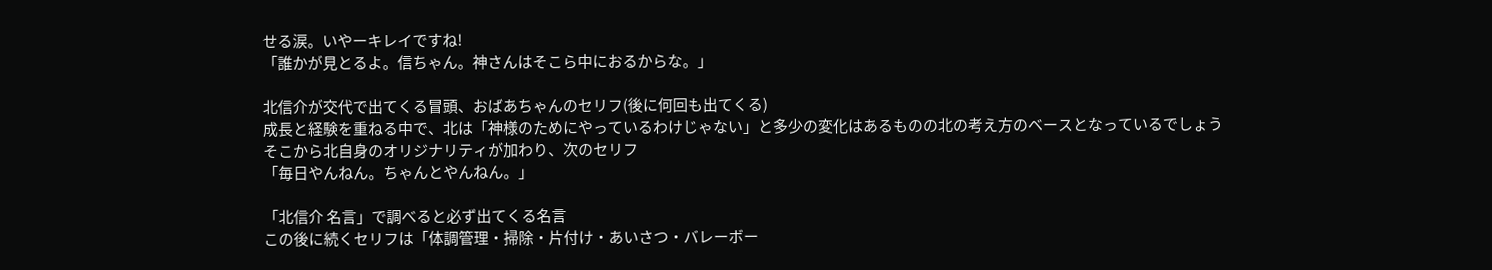せる涙。いやーキレイですね!
「誰かが見とるよ。信ちゃん。神さんはそこら中におるからな。」

北信介が交代で出てくる冒頭、おばあちゃんのセリフ(後に何回も出てくる)
成長と経験を重ねる中で、北は「神様のためにやっているわけじゃない」と多少の変化はあるものの北の考え方のベースとなっているでしょう
そこから北自身のオリジナリティが加わり、次のセリフ
「毎日やんねん。ちゃんとやんねん。」

「北信介 名言」で調べると必ず出てくる名言
この後に続くセリフは「体調管理・掃除・片付け・あいさつ・バレーボー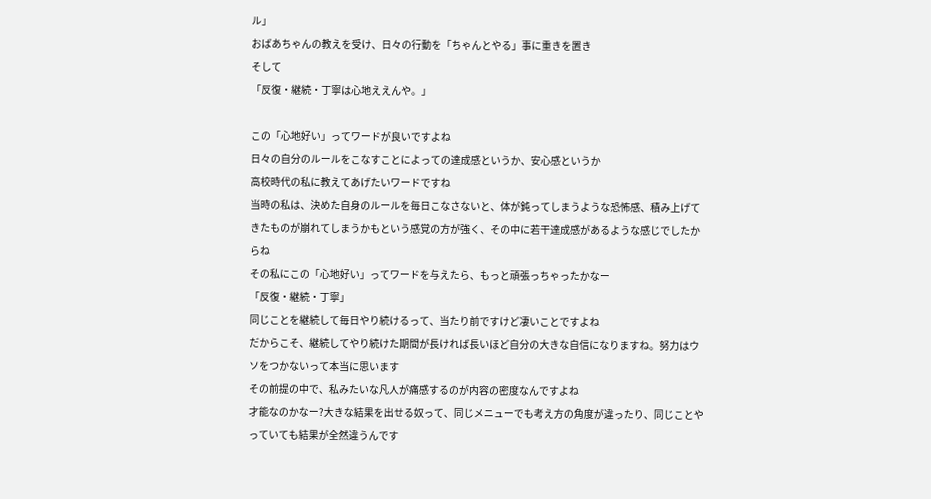ル」
おばあちゃんの教えを受け、日々の行動を「ちゃんとやる」事に重きを置き
そして
「反復・継続・丁寧は心地ええんや。」

この「心地好い」ってワードが良いですよね
日々の自分のルールをこなすことによっての達成感というか、安心感というか
高校時代の私に教えてあげたいワードですね
当時の私は、決めた自身のルールを毎日こなさないと、体が鈍ってしまうような恐怖感、積み上げてきたものが崩れてしまうかもという感覚の方が強く、その中に若干達成感があるような感じでしたからね
その私にこの「心地好い」ってワードを与えたら、もっと頑張っちゃったかなー
「反復・継続・丁寧」
同じことを継続して毎日やり続けるって、当たり前ですけど凄いことですよね
だからこそ、継続してやり続けた期間が長ければ長いほど自分の大きな自信になりますね。努力はウソをつかないって本当に思います
その前提の中で、私みたいな凡人が痛感するのが内容の密度なんですよね
才能なのかなー?大きな結果を出せる奴って、同じメニューでも考え方の角度が違ったり、同じことやっていても結果が全然違うんです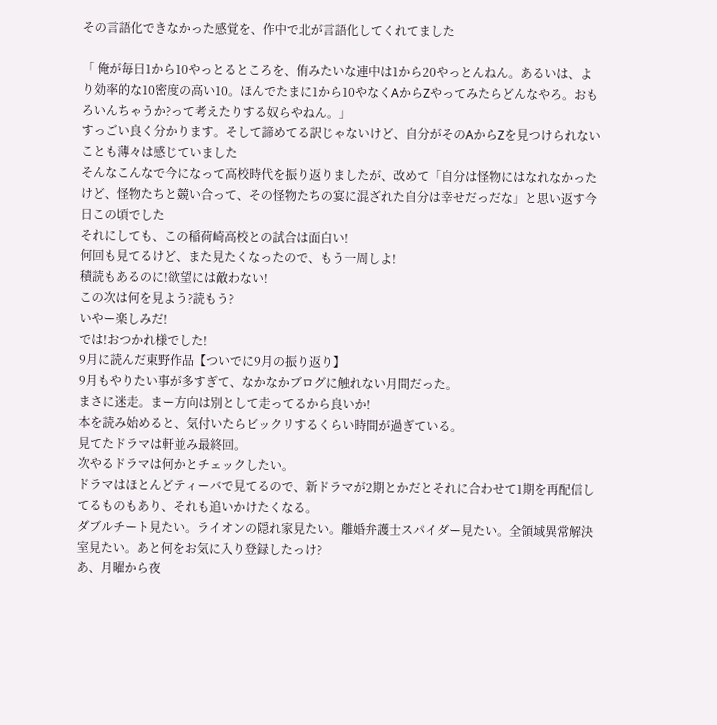その言語化できなかった感覚を、作中で北が言語化してくれてました

「 俺が毎日1から10やっとるところを、侑みたいな連中は1から20やっとんねん。あるいは、より効率的な10密度の高い10。ほんでたまに1から10やなくAからZやってみたらどんなやろ。おもろいんちゃうか?って考えたりする奴らやねん。」
すっごい良く分かります。そして諦めてる訳じゃないけど、自分がそのAからZを見つけられないことも薄々は感じていました
そんなこんなで今になって高校時代を振り返りましたが、改めて「自分は怪物にはなれなかったけど、怪物たちと競い合って、その怪物たちの宴に混ざれた自分は幸せだっだな」と思い返す今日この頃でした
それにしても、この稲荷崎高校との試合は面白い!
何回も見てるけど、また見たくなったので、もう一周しよ!
積読もあるのに!欲望には敵わない!
この次は何を見よう?読もう?
いやー楽しみだ!
では!おつかれ様でした!
9月に読んだ東野作品【ついでに9月の振り返り】
9月もやりたい事が多すぎて、なかなかブログに触れない月間だった。
まさに迷走。まー方向は別として走ってるから良いか!
本を読み始めると、気付いたらビックリするくらい時間が過ぎている。
見てたドラマは軒並み最終回。
次やるドラマは何かとチェックしたい。
ドラマはほとんどティーバで見てるので、新ドラマが2期とかだとそれに合わせて1期を再配信してるものもあり、それも追いかけたくなる。
ダブルチート見たい。ライオンの隠れ家見たい。離婚弁護士スパイダー見たい。全領域異常解決室見たい。あと何をお気に入り登録したっけ?
あ、月曜から夜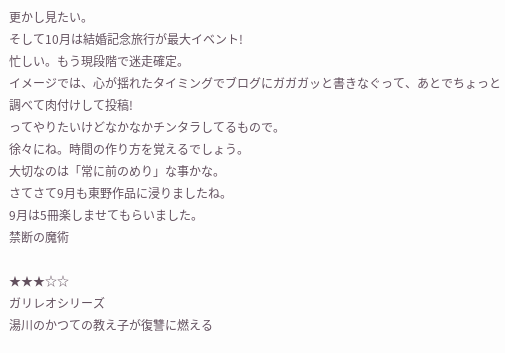更かし見たい。
そして10月は結婚記念旅行が最大イベント!
忙しい。もう現段階で迷走確定。
イメージでは、心が揺れたタイミングでブログにガガガッと書きなぐって、あとでちょっと調べて肉付けして投稿!
ってやりたいけどなかなかチンタラしてるもので。
徐々にね。時間の作り方を覚えるでしょう。
大切なのは「常に前のめり」な事かな。
さてさて9月も東野作品に浸りましたね。
9月は5冊楽しませてもらいました。
禁断の魔術

★★★☆☆
ガリレオシリーズ
湯川のかつての教え子が復讐に燃える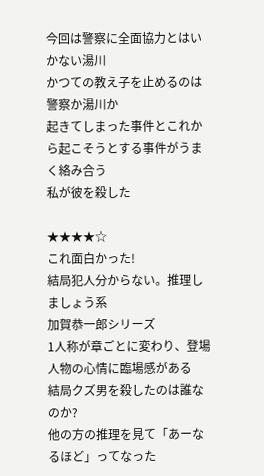今回は警察に全面協力とはいかない湯川
かつての教え子を止めるのは警察か湯川か
起きてしまった事件とこれから起こそうとする事件がうまく絡み合う
私が彼を殺した

★★★★☆
これ面白かった!
結局犯人分からない。推理しましょう系
加賀恭一郎シリーズ
1人称が章ごとに変わり、登場人物の心情に臨場感がある
結局クズ男を殺したのは誰なのか?
他の方の推理を見て「あーなるほど」ってなった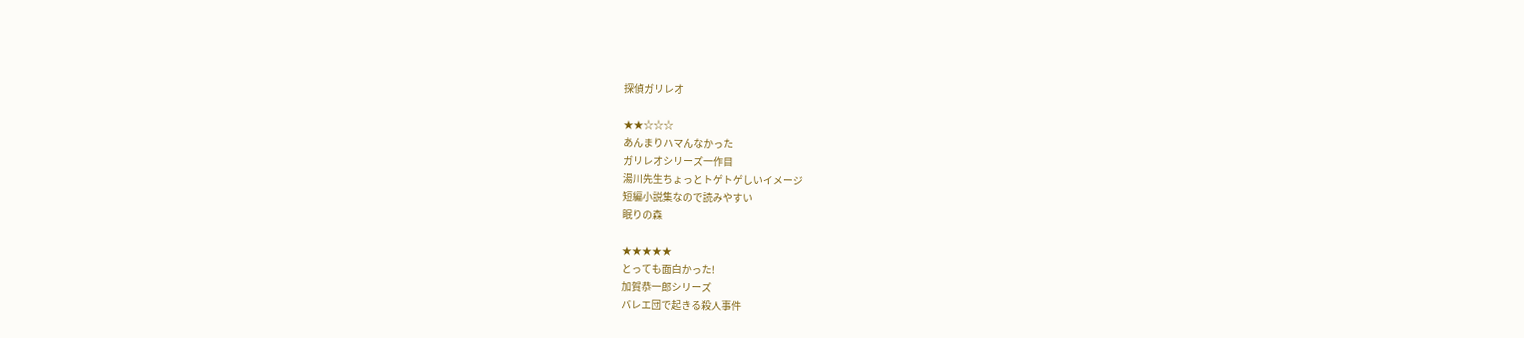探偵ガリレオ

★★☆☆☆
あんまりハマんなかった
ガリレオシリーズ一作目
湯川先生ちょっとトゲトゲしいイメージ
短編小説集なので読みやすい
眠りの森

★★★★★
とっても面白かった!
加賀恭一郎シリーズ
バレエ団で起きる殺人事件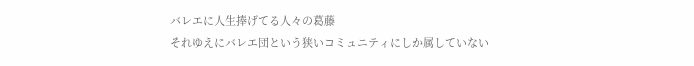バレエに人生捧げてる人々の葛藤
それゆえにバレエ団という狭いコミュニティにしか属していない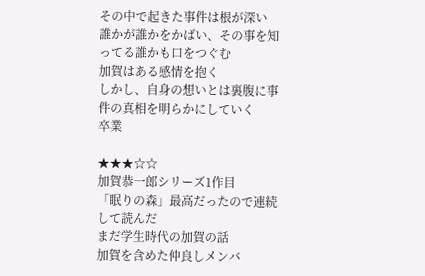その中で起きた事件は根が深い
誰かが誰かをかばい、その事を知ってる誰かも口をつぐむ
加賀はある感情を抱く
しかし、自身の想いとは裏腹に事件の真相を明らかにしていく
卒業

★★★☆☆
加賀恭一郎シリーズ1作目
「眠りの森」最高だったので連続して読んだ
まだ学生時代の加賀の話
加賀を含めた仲良しメンバ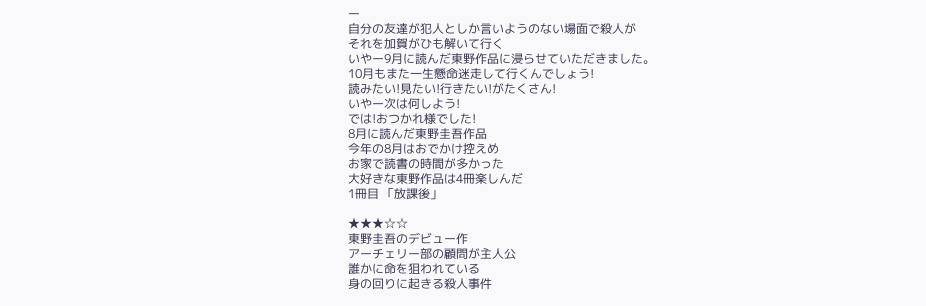ー
自分の友達が犯人としか言いようのない場面で殺人が
それを加賀がひも解いて行く
いやー9月に読んだ東野作品に浸らせていただきました。
10月もまた一生懸命迷走して行くんでしょう!
読みたい!見たい!行きたい!がたくさん!
いやー次は何しよう!
では!おつかれ様でした!
8月に読んだ東野圭吾作品
今年の8月はおでかけ控えめ
お家で読書の時間が多かった
大好きな東野作品は4冊楽しんだ
1冊目 「放課後」

★★★☆☆
東野圭吾のデビュー作
アーチェリー部の顧問が主人公
誰かに命を狙われている
身の回りに起きる殺人事件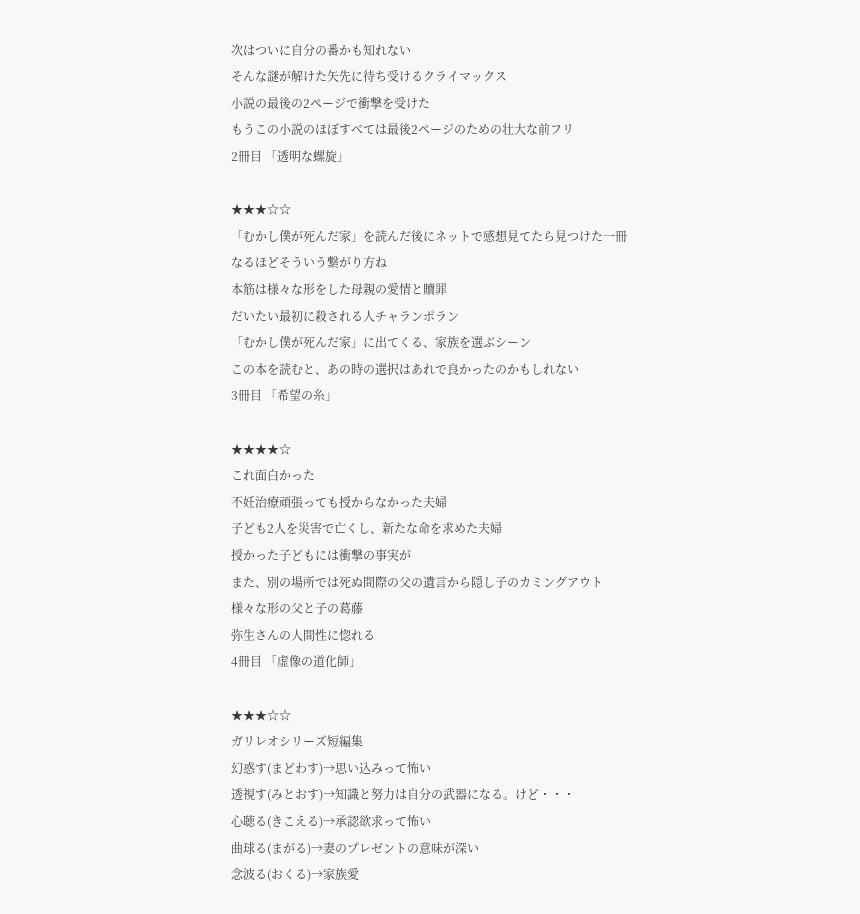次はついに自分の番かも知れない
そんな謎が解けた矢先に待ち受けるクライマックス
小説の最後の2ページで衝撃を受けた
もうこの小説のほぼすべては最後2ページのための壮大な前フリ
2冊目 「透明な螺旋」

★★★☆☆
「むかし僕が死んだ家」を読んだ後にネットで感想見てたら見つけた一冊
なるほどそういう繋がり方ね
本筋は様々な形をした母親の愛情と贖罪
だいたい最初に殺される人チャランポラン
「むかし僕が死んだ家」に出てくる、家族を選ぶシーン
この本を読むと、あの時の選択はあれで良かったのかもしれない
3冊目 「希望の糸」

★★★★☆
これ面白かった
不妊治療頑張っても授からなかった夫婦
子ども2人を災害で亡くし、新たな命を求めた夫婦
授かった子どもには衝撃の事実が
また、別の場所では死ぬ間際の父の遺言から隠し子のカミングアウト
様々な形の父と子の葛藤
弥生さんの人間性に惚れる
4冊目 「虚像の道化師」

★★★☆☆
ガリレオシリーズ短編集
幻惑す(まどわす)→思い込みって怖い
透視す(みとおす)→知識と努力は自分の武器になる。けど・・・
心聴る(きこえる)→承認欲求って怖い
曲球る(まがる)→妻のプレゼントの意味が深い
念波る(おくる)→家族愛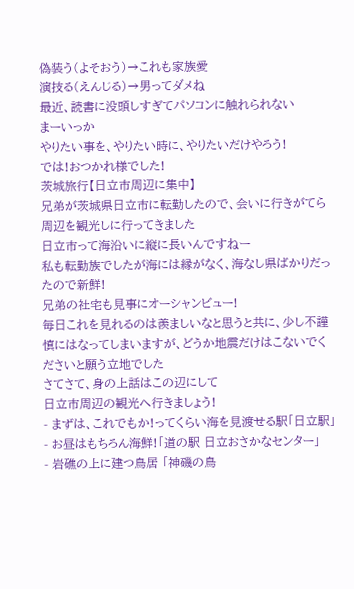偽装う(よそおう)→これも家族愛
演技る(えんじる)→男ってダメね
最近、読書に没頭しすぎてパソコンに触れられない
まーいっか
やりたい事を、やりたい時に、やりたいだけやろう!
では!おつかれ様でした!
茨城旅行【日立市周辺に集中】
兄弟が茨城県日立市に転勤したので、会いに行きがてら周辺を観光しに行ってきました
日立市って海沿いに縦に長いんですねー
私も転勤族でしたが海には縁がなく、海なし県ばかりだったので新鮮!
兄弟の社宅も見事にオーシャンビュー!
毎日これを見れるのは羨ましいなと思うと共に、少し不謹慎にはなってしまいますが、どうか地震だけはこないでくださいと願う立地でした
さてさて、身の上話はこの辺にして
日立市周辺の観光へ行きましょう!
- まずは、これでもか!ってくらい海を見渡せる駅「日立駅」
- お昼はもちろん海鮮!「道の駅 日立おさかなセンター」
- 岩礁の上に建つ鳥居 「神磯の鳥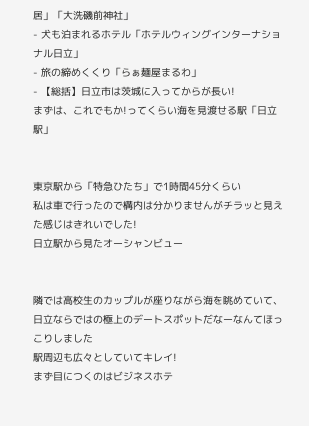居」「大洗磯前神社」
- 犬も泊まれるホテル「ホテルウィングインターナショナル日立」
- 旅の締めくくり「らぁ麺屋まるわ」
- 【総括】日立市は茨城に入ってからが長い!
まずは、これでもか!ってくらい海を見渡せる駅「日立駅」


東京駅から「特急ひたち」で1時間45分くらい
私は車で行ったので構内は分かりませんがチラッと見えた感じはきれいでした!
日立駅から見たオーシャンビュー


隣では高校生のカップルが座りながら海を眺めていて、日立ならではの極上のデートスポットだなーなんてほっこりしました
駅周辺も広々としていてキレイ!
まず目につくのはビジネスホテ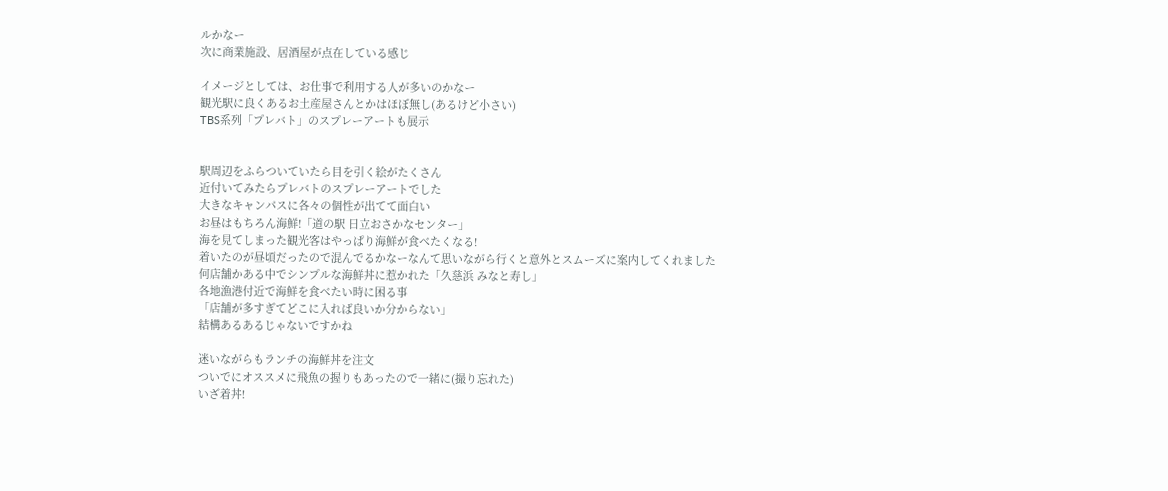ルかなー
次に商業施設、居酒屋が点在している感じ

イメージとしては、お仕事で利用する人が多いのかなー
観光駅に良くあるお土産屋さんとかはほぼ無し(あるけど小さい)
TBS系列「プレバト」のスプレーアートも展示


駅周辺をふらついていたら目を引く絵がたくさん
近付いてみたらプレバトのスプレーアートでした
大きなキャンパスに各々の個性が出てて面白い
お昼はもちろん海鮮!「道の駅 日立おさかなセンター」
海を見てしまった観光客はやっぱり海鮮が食べたくなる!
着いたのが昼頃だったので混んでるかなーなんて思いながら行くと意外とスムーズに案内してくれました
何店舗かある中でシンプルな海鮮丼に惹かれた「久慈浜 みなと寿し」
各地漁港付近で海鮮を食べたい時に困る事
「店舗が多すぎてどこに入れば良いか分からない」
結構あるあるじゃないですかね

迷いながらもランチの海鮮丼を注文
ついでにオススメに飛魚の握りもあったので一緒に(撮り忘れた)
いざ着丼!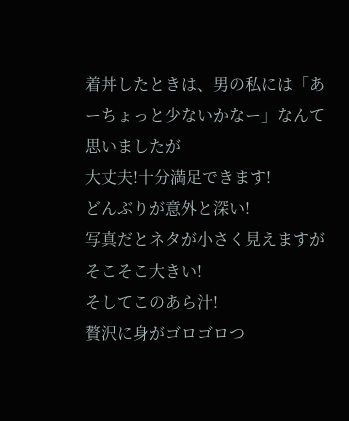着丼したときは、男の私には「あーちょっと少ないかなー」なんて思いましたが
大丈夫!十分満足できます!
どんぶりが意外と深い!
写真だとネタが小さく見えますがそこそこ大きい!
そしてこのあら汁!
贅沢に身がゴロゴロつ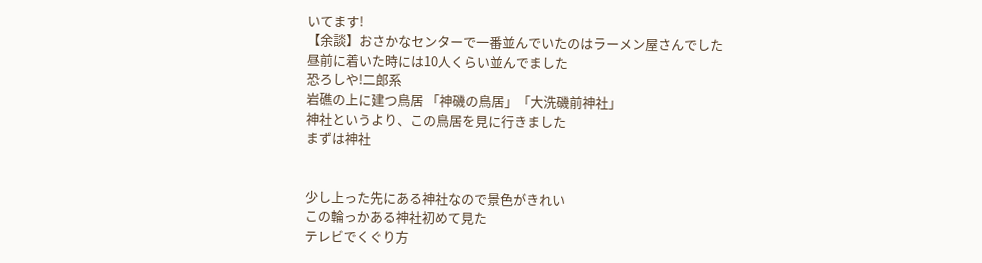いてます!
【余談】おさかなセンターで一番並んでいたのはラーメン屋さんでした
昼前に着いた時には10人くらい並んでました
恐ろしや!二郎系
岩礁の上に建つ鳥居 「神磯の鳥居」「大洗磯前神社」
神社というより、この鳥居を見に行きました
まずは神社


少し上った先にある神社なので景色がきれい
この輪っかある神社初めて見た
テレビでくぐり方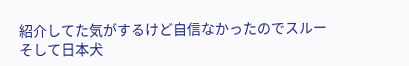紹介してた気がするけど自信なかったのでスルー
そして日本犬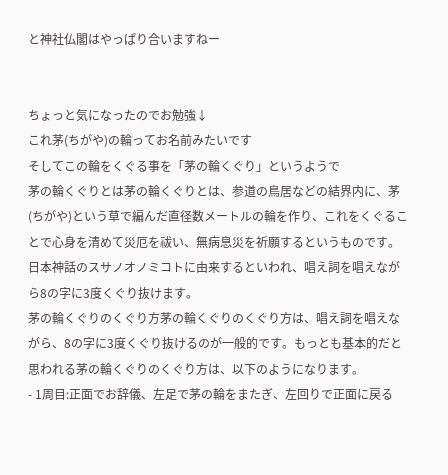と神社仏閣はやっぱり合いますねー


ちょっと気になったのでお勉強↓
これ茅(ちがや)の輪ってお名前みたいです
そしてこの輪をくぐる事を「茅の輪くぐり」というようで
茅の輪くぐりとは茅の輪くぐりとは、参道の鳥居などの結界内に、茅(ちがや)という草で編んだ直径数メートルの輪を作り、これをくぐることで心身を清めて災厄を祓い、無病息災を祈願するというものです。日本神話のスサノオノミコトに由来するといわれ、唱え詞を唱えながら8の字に3度くぐり抜けます。
茅の輪くぐりのくぐり方茅の輪くぐりのくぐり方は、唱え詞を唱えながら、8の字に3度くぐり抜けるのが一般的です。もっとも基本的だと思われる茅の輪くぐりのくぐり方は、以下のようになります。
- 1周目:正面でお辞儀、左足で茅の輪をまたぎ、左回りで正面に戻る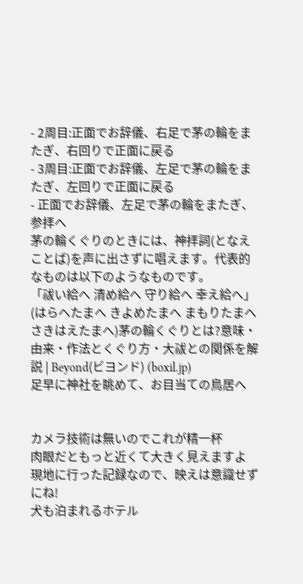- 2周目:正面でお辞儀、右足で茅の輪をまたぎ、右回りで正面に戻る
- 3周目:正面でお辞儀、左足で茅の輪をまたぎ、左回りで正面に戻る
- 正面でお辞儀、左足で茅の輪をまたぎ、参拝へ
茅の輪くぐりのときには、神拝詞(となえことば)を声に出さずに唱えます。代表的なものは以下のようなものです。
「祓い給へ 清め給へ 守り給へ 幸え給へ」
(はらへたまへ きよめたまへ まもりたまへ さきはえたまへ)茅の輪くぐりとは?意味・由来・作法とくぐり方・大祓との関係を解説 | Beyond(ビヨンド) (boxil.jp)
足早に神社を眺めて、お目当ての鳥居へ


カメラ技術は無いのでこれが精一杯
肉眼だともっと近くて大きく見えますよ
現地に行った記録なので、映えは意識せずにね!
犬も泊まれるホテル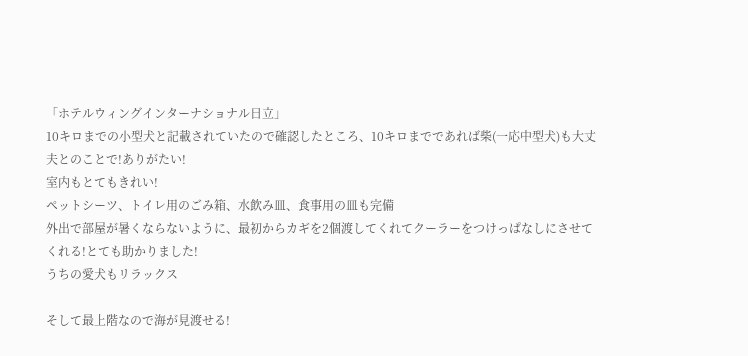「ホテルウィングインターナショナル日立」
10キロまでの小型犬と記載されていたので確認したところ、10キロまでであれば柴(一応中型犬)も大丈夫とのことで!ありがたい!
室内もとてもきれい!
ペットシーツ、トイレ用のごみ箱、水飲み皿、食事用の皿も完備
外出で部屋が暑くならないように、最初からカギを2個渡してくれてクーラーをつけっぱなしにさせてくれる!とても助かりました!
うちの愛犬もリラックス

そして最上階なので海が見渡せる!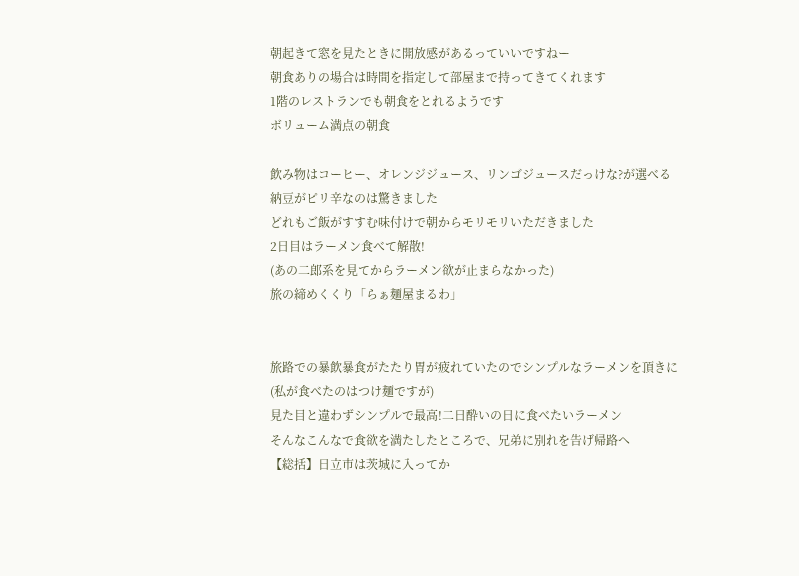朝起きて窓を見たときに開放感があるっていいですねー
朝食ありの場合は時間を指定して部屋まで持ってきてくれます
1階のレストランでも朝食をとれるようです
ボリューム満点の朝食

飲み物はコーヒー、オレンジジュース、リンゴジュースだっけな?が選べる
納豆がピリ辛なのは驚きました
どれもご飯がすすむ味付けで朝からモリモリいただきました
2日目はラーメン食べて解散!
(あの二郎系を見てからラーメン欲が止まらなかった)
旅の締めくくり「らぁ麺屋まるわ」


旅路での暴飲暴食がたたり胃が疲れていたのでシンプルなラーメンを頂きに
(私が食べたのはつけ麺ですが)
見た目と違わずシンプルで最高!二日酔いの日に食べたいラーメン
そんなこんなで食欲を満たしたところで、兄弟に別れを告げ帰路へ
【総括】日立市は茨城に入ってか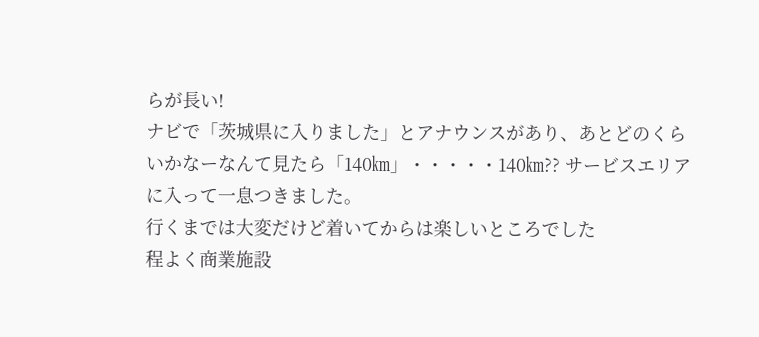らが長い!
ナビで「茨城県に入りました」とアナウンスがあり、あとどのくらいかなーなんて見たら「140㎞」・・・・・140㎞?? サービスエリアに入って一息つきました。
行くまでは大変だけど着いてからは楽しいところでした
程よく商業施設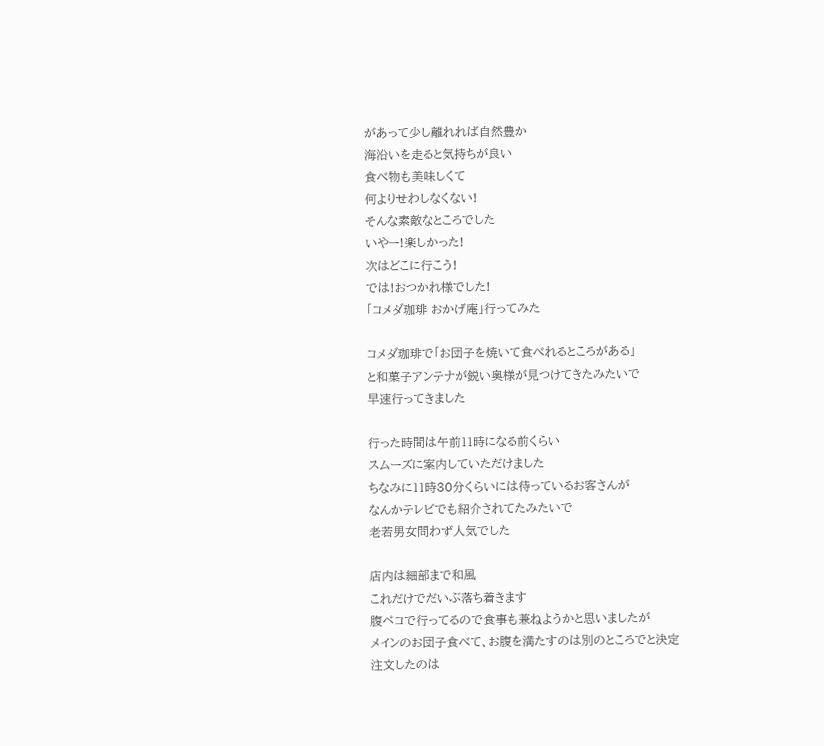があって少し離れれば自然豊か
海沿いを走ると気持ちが良い
食べ物も美味しくて
何よりせわしなくない!
そんな素敵なところでした
いやー!楽しかった!
次はどこに行こう!
では!おつかれ様でした!
「コメダ珈琲 おかげ庵」行ってみた

コメダ珈琲で「お団子を焼いて食べれるところがある」
と和菓子アンテナが鋭い奥様が見つけてきたみたいで
早速行ってきました

行った時間は午前11時になる前くらい
スムーズに案内していただけました
ちなみに11時30分くらいには待っているお客さんが
なんかテレビでも紹介されてたみたいで
老若男女問わず人気でした

店内は細部まで和風
これだけでだいぶ落ち着きます
腹ペコで行ってるので食事も兼ねようかと思いましたが
メインのお団子食べて、お腹を満たすのは別のところでと決定
注文したのは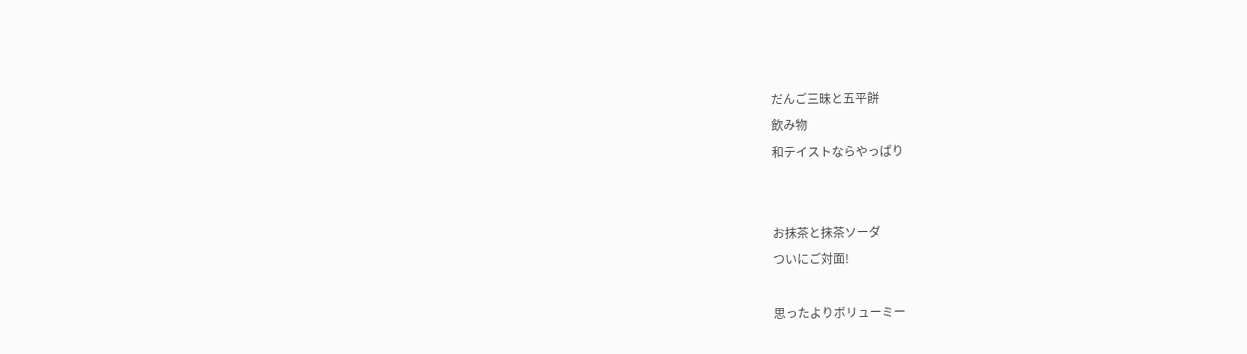だんご三昧と五平餅
飲み物
和テイストならやっぱり


お抹茶と抹茶ソーダ
ついにご対面!

思ったよりボリューミー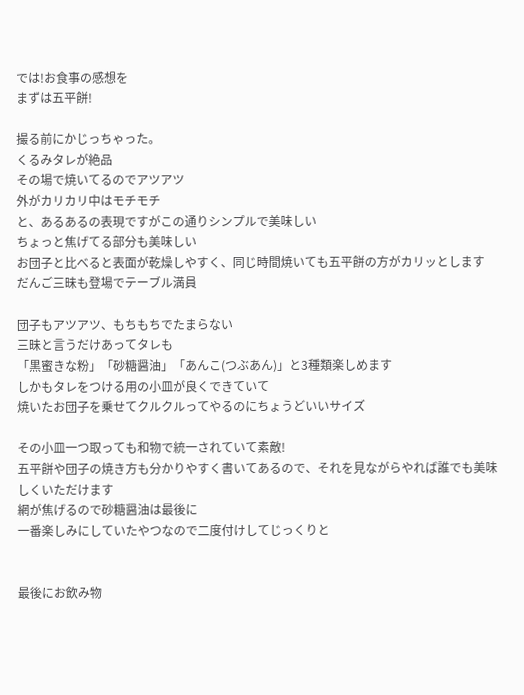では!お食事の感想を
まずは五平餅!

撮る前にかじっちゃった。
くるみタレが絶品
その場で焼いてるのでアツアツ
外がカリカリ中はモチモチ
と、あるあるの表現ですがこの通りシンプルで美味しい
ちょっと焦げてる部分も美味しい
お団子と比べると表面が乾燥しやすく、同じ時間焼いても五平餅の方がカリッとします
だんご三昧も登場でテーブル満員

団子もアツアツ、もちもちでたまらない
三昧と言うだけあってタレも
「黒蜜きな粉」「砂糖醤油」「あんこ(つぶあん)」と3種類楽しめます
しかもタレをつける用の小皿が良くできていて
焼いたお団子を乗せてクルクルってやるのにちょうどいいサイズ

その小皿一つ取っても和物で統一されていて素敵!
五平餅や団子の焼き方も分かりやすく書いてあるので、それを見ながらやれば誰でも美味しくいただけます
網が焦げるので砂糖醤油は最後に
一番楽しみにしていたやつなので二度付けしてじっくりと


最後にお飲み物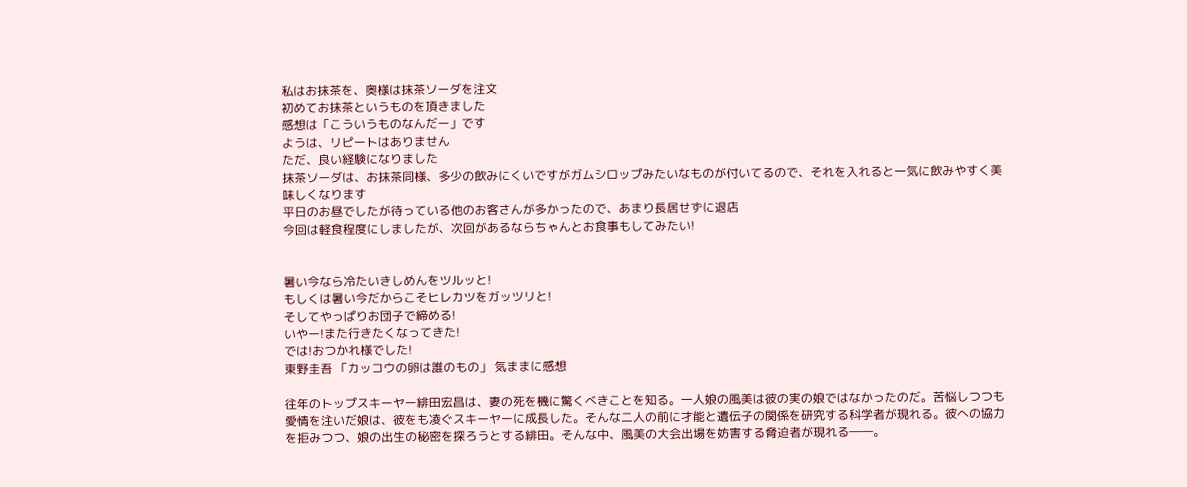私はお抹茶を、奥様は抹茶ソーダを注文
初めてお抹茶というものを頂きました
感想は「こういうものなんだー」です
ようは、リピートはありません
ただ、良い経験になりました
抹茶ソーダは、お抹茶同様、多少の飲みにくいですがガムシロップみたいなものが付いてるので、それを入れると一気に飲みやすく美味しくなります
平日のお昼でしたが待っている他のお客さんが多かったので、あまり長居せずに退店
今回は軽食程度にしましたが、次回があるならちゃんとお食事もしてみたい!


暑い今なら冷たいきしめんをツルッと!
もしくは暑い今だからこそヒレカツをガッツリと!
そしてやっぱりお団子で締める!
いやー!また行きたくなってきた!
では!おつかれ様でした!
東野圭吾 「カッコウの卵は誰のもの」 気ままに感想

往年のトップスキーヤー緋田宏昌は、妻の死を機に驚くべきことを知る。一人娘の風美は彼の実の娘ではなかったのだ。苦悩しつつも愛情を注いだ娘は、彼をも凌ぐスキーヤーに成長した。そんな二人の前に才能と遺伝子の関係を研究する科学者が現れる。彼への協力を拒みつつ、娘の出生の秘密を探ろうとする緋田。そんな中、風美の大会出場を妨害する脅迫者が現れる――。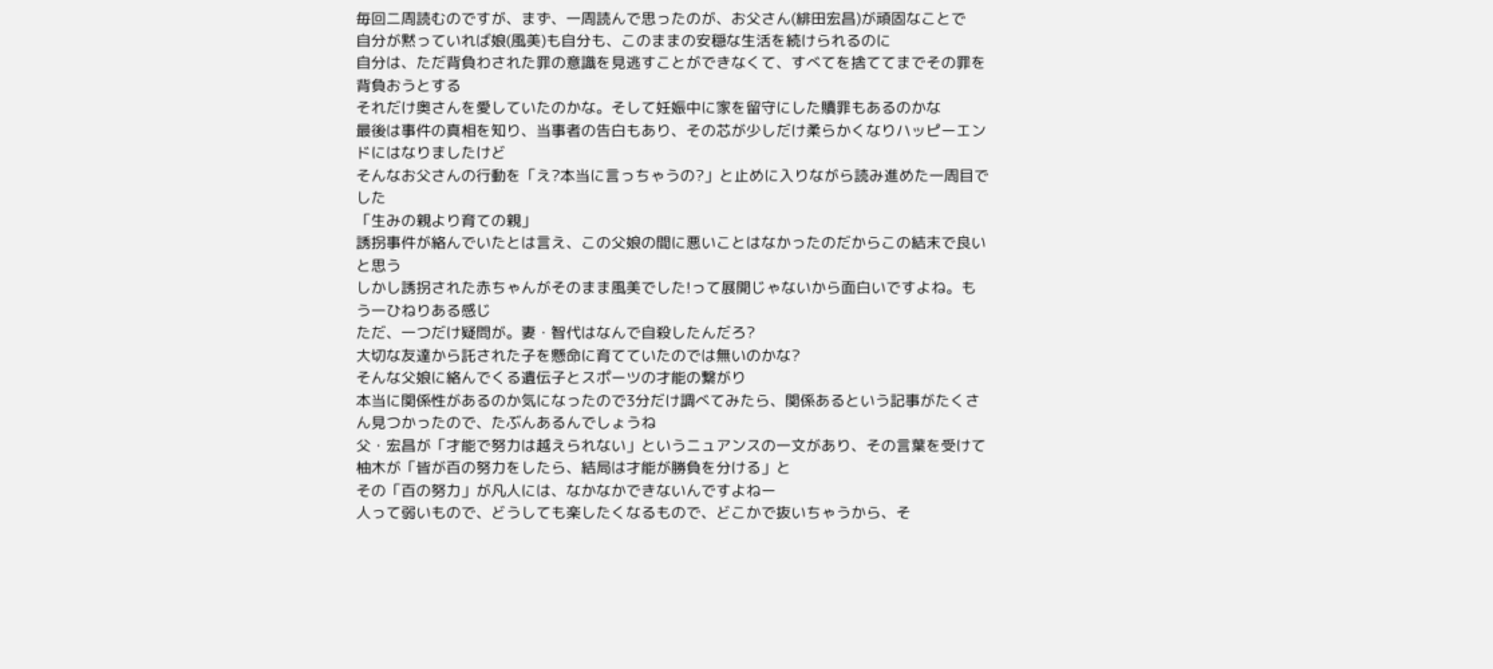毎回二周読むのですが、まず、一周読んで思ったのが、お父さん(緋田宏昌)が頑固なことで
自分が黙っていれば娘(風美)も自分も、このままの安穏な生活を続けられるのに
自分は、ただ背負わされた罪の意識を見逃すことができなくて、すべてを捨ててまでその罪を背負おうとする
それだけ奥さんを愛していたのかな。そして妊娠中に家を留守にした贖罪もあるのかな
最後は事件の真相を知り、当事者の告白もあり、その芯が少しだけ柔らかくなりハッピーエンドにはなりましたけど
そんなお父さんの行動を「え?本当に言っちゃうの?」と止めに入りながら読み進めた一周目でした
「生みの親より育ての親」
誘拐事件が絡んでいたとは言え、この父娘の間に悪いことはなかったのだからこの結末で良いと思う
しかし誘拐された赤ちゃんがそのまま風美でした!って展開じゃないから面白いですよね。もう一ひねりある感じ
ただ、一つだけ疑問が。妻・智代はなんで自殺したんだろ?
大切な友達から託された子を懸命に育てていたのでは無いのかな?
そんな父娘に絡んでくる遺伝子とスポーツの才能の繋がり
本当に関係性があるのか気になったので3分だけ調べてみたら、関係あるという記事がたくさん見つかったので、たぶんあるんでしょうね
父・宏昌が「才能で努力は越えられない」というニュアンスの一文があり、その言葉を受けて柚木が「皆が百の努力をしたら、結局は才能が勝負を分ける」と
その「百の努力」が凡人には、なかなかできないんですよねー
人って弱いもので、どうしても楽したくなるもので、どこかで抜いちゃうから、そ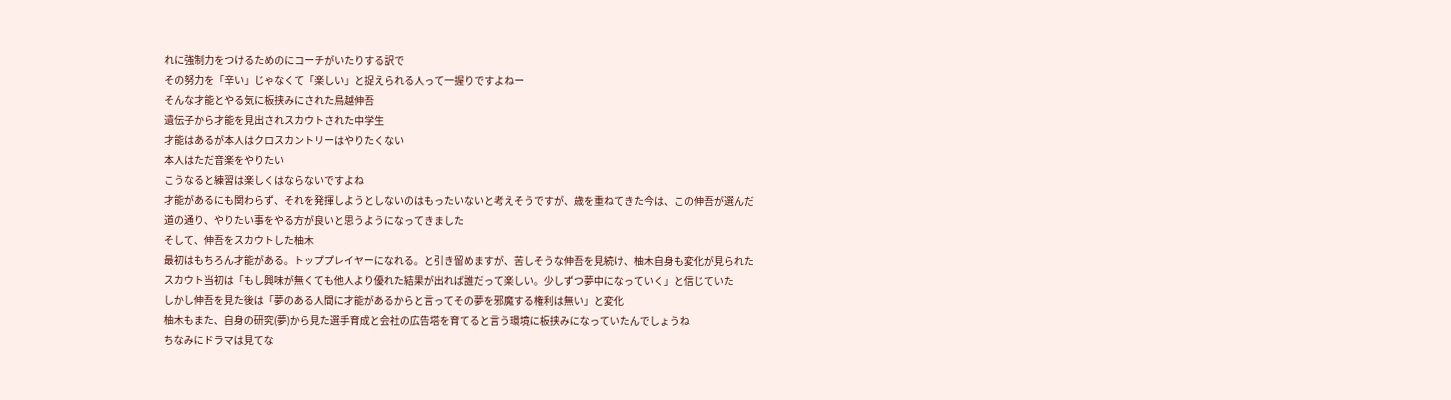れに強制力をつけるためのにコーチがいたりする訳で
その努力を「辛い」じゃなくて「楽しい」と捉えられる人って一握りですよねー
そんな才能とやる気に板挟みにされた鳥越伸吾
遺伝子から才能を見出されスカウトされた中学生
才能はあるが本人はクロスカントリーはやりたくない
本人はただ音楽をやりたい
こうなると練習は楽しくはならないですよね
才能があるにも関わらず、それを発揮しようとしないのはもったいないと考えそうですが、歳を重ねてきた今は、この伸吾が選んだ道の通り、やりたい事をやる方が良いと思うようになってきました
そして、伸吾をスカウトした柚木
最初はもちろん才能がある。トッププレイヤーになれる。と引き留めますが、苦しそうな伸吾を見続け、柚木自身も変化が見られた
スカウト当初は「もし興味が無くても他人より優れた結果が出れば誰だって楽しい。少しずつ夢中になっていく」と信じていた
しかし伸吾を見た後は「夢のある人間に才能があるからと言ってその夢を邪魔する権利は無い」と変化
柚木もまた、自身の研究(夢)から見た選手育成と会社の広告塔を育てると言う環境に板挟みになっていたんでしょうね
ちなみにドラマは見てな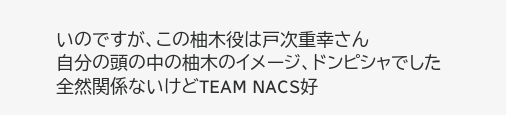いのですが、この柚木役は戸次重幸さん
自分の頭の中の柚木のイメージ、ドンピシャでした
全然関係ないけどTEAM NACS好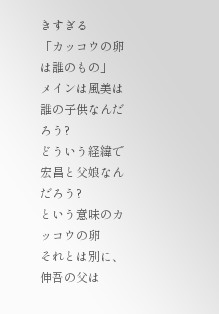きすぎる
「カッコウの卵は誰のもの」
メインは風美は誰の子供なんだろう?
どういう経緯で宏昌と父娘なんだろう?
という意味のカッコウの卵
それとは別に、伸吾の父は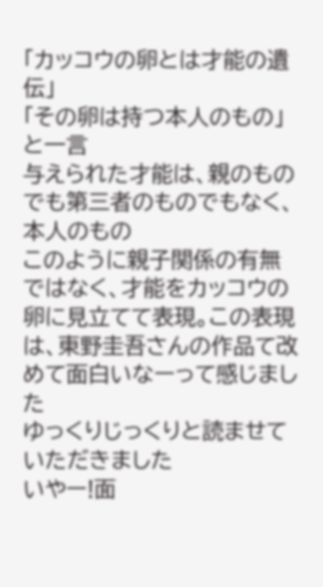「カッコウの卵とは才能の遺伝」
「その卵は持つ本人のもの」
と一言
与えられた才能は、親のものでも第三者のものでもなく、本人のもの
このように親子関係の有無ではなく、才能をカッコウの卵に見立てて表現。この表現は、東野圭吾さんの作品て改めて面白いなーって感じました
ゆっくりじっくりと読ませていただきました
いやー!面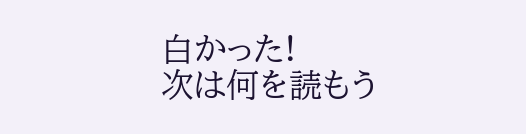白かった!
次は何を読もう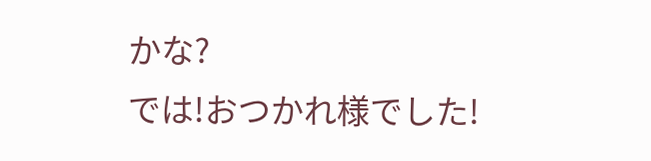かな?
では!おつかれ様でした!